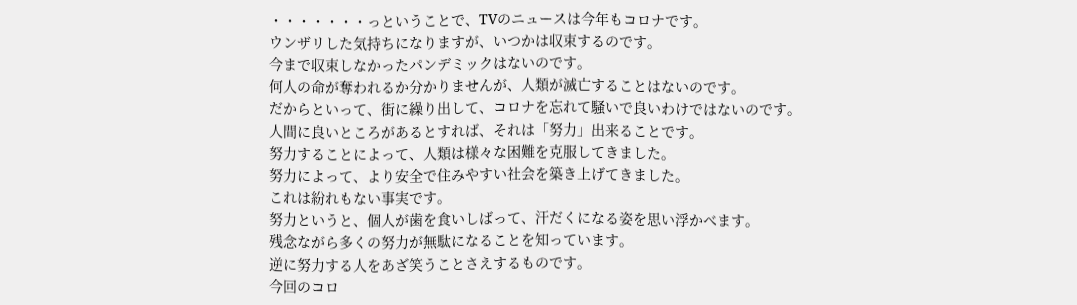・・・・・・・っということで、TVのニュースは今年もコロナです。
ウンザリした気持ちになりますが、いつかは収束するのです。
今まで収束しなかったパンデミックはないのです。
何人の命が奪われるか分かりませんが、人類が滅亡することはないのです。
だからといって、街に繰り出して、コロナを忘れて騒いで良いわけではないのです。
人間に良いところがあるとすれば、それは「努力」出来ることです。
努力することによって、人類は様々な困難を克服してきました。
努力によって、より安全で住みやすい社会を築き上げてきました。
これは紛れもない事実です。
努力というと、個人が歯を食いしばって、汗だくになる姿を思い浮かべます。
残念ながら多くの努力が無駄になることを知っています。
逆に努力する人をあざ笑うことさえするものです。
今回のコロ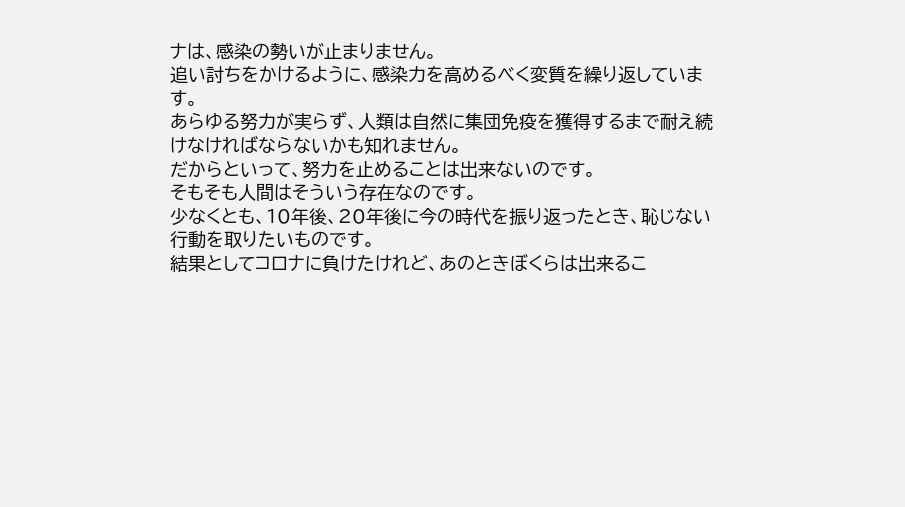ナは、感染の勢いが止まりません。
追い討ちをかけるように、感染力を高めるべく変質を繰り返しています。
あらゆる努力が実らず、人類は自然に集団免疫を獲得するまで耐え続けなければならないかも知れません。
だからといって、努力を止めることは出来ないのです。
そもそも人間はそういう存在なのです。
少なくとも、10年後、20年後に今の時代を振り返ったとき、恥じない行動を取りたいものです。
結果としてコロナに負けたけれど、あのときぼくらは出来るこ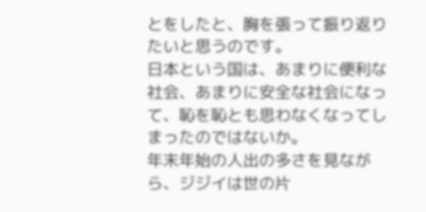とをしたと、胸を張って振り返りたいと思うのです。
日本という国は、あまりに便利な社会、あまりに安全な社会になって、恥を恥とも思わなくなってしまったのではないか。
年末年始の人出の多さを見ながら、ジジイは世の片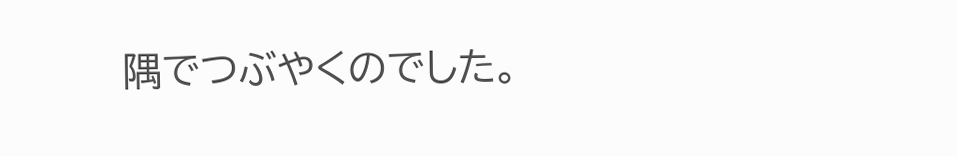隅でつぶやくのでした。